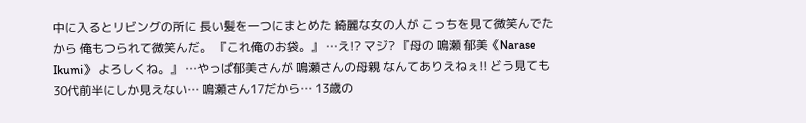中に入るとリビングの所に 長い髪を一つにまとめた 綺麗な女の人が こっちを見て微笑んでたから 俺もつられて微笑んだ。 『これ俺のお袋。』 …え!? マジ? 『母の 鳴瀬 郁美《Narase Ikumi》 よろしくね。』 …やっぱ郁美さんが 鳴瀬さんの母親 なんてありえねぇ!! どう見ても 30代前半にしか見えない… 鳴瀬さん17だから… 13歳の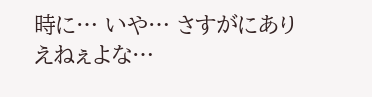時に… いや… さすがにありえねぇよな…